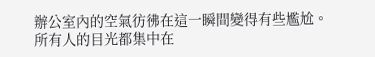辦公室內的空氣彷彿在這一瞬間變得有些尷尬。
所有人的目光都集中在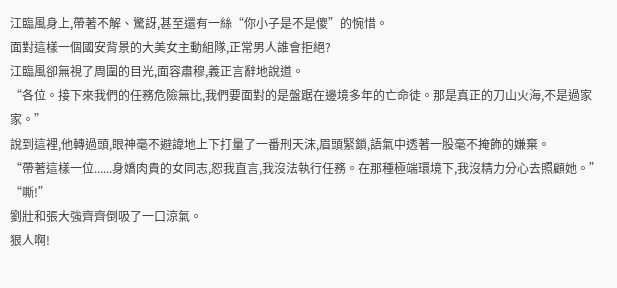江臨風身上,帶著不解、驚訝,甚至還有一絲“你小子是不是傻”的惋惜。
面對這樣一個國安背景的大美女主動組隊,正常男人誰會拒絕?
江臨風卻無視了周圍的目光,面容肅穆,義正言辭地說道。
“各位。接下來我們的任務危險無比,我們要面對的是盤踞在邊境多年的亡命徒。那是真正的刀山火海,不是過家家。”
說到這裡,他轉過頭,眼神毫不避諱地上下打量了一番刑天沫,眉頭緊鎖,語氣中透著一股毫不掩飾的嫌棄。
“帶著這樣一位......身嬌肉貴的女同志,恕我直言,我沒法執行任務。在那種極端環境下,我沒精力分心去照顧她。”
“嘶!”
劉壯和張大強齊齊倒吸了一口涼氣。
狠人啊!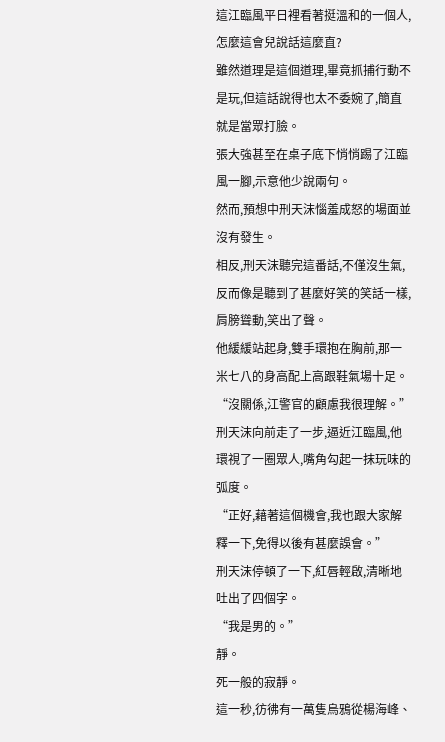這江臨風平日裡看著挺溫和的一個人,怎麼這會兒說話這麼直?
雖然道理是這個道理,畢竟抓捕行動不是玩,但這話說得也太不委婉了,簡直就是當眾打臉。
張大強甚至在桌子底下悄悄踢了江臨風一腳,示意他少說兩句。
然而,預想中刑天沫惱羞成怒的場面並沒有發生。
相反,刑天沫聽完這番話,不僅沒生氣,反而像是聽到了甚麼好笑的笑話一樣,肩膀聳動,笑出了聲。
他緩緩站起身,雙手環抱在胸前,那一米七八的身高配上高跟鞋氣場十足。
“沒關係,江警官的顧慮我很理解。”
刑天沫向前走了一步,逼近江臨風,他環視了一圈眾人,嘴角勾起一抹玩味的弧度。
“正好,藉著這個機會,我也跟大家解釋一下,免得以後有甚麼誤會。”
刑天沫停頓了一下,紅唇輕啟,清晰地吐出了四個字。
“我是男的。”
靜。
死一般的寂靜。
這一秒,彷彿有一萬隻烏鴉從楊海峰、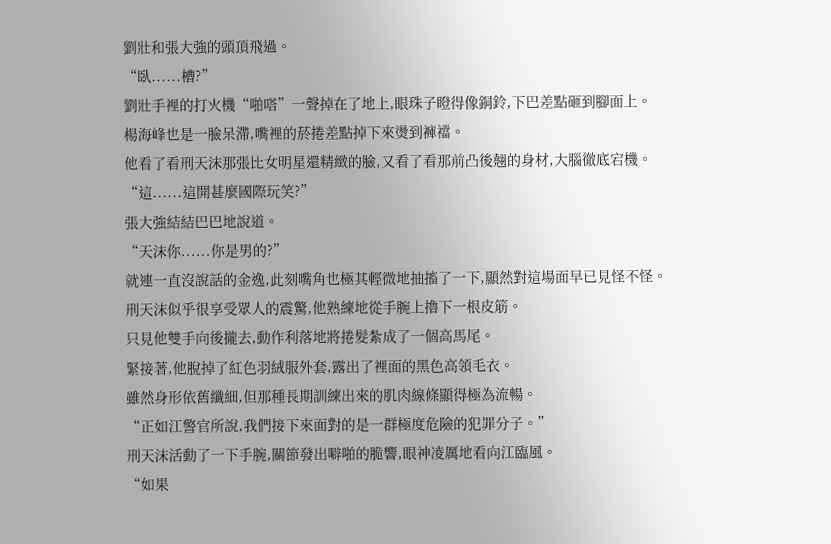劉壯和張大強的頭頂飛過。
“臥......槽?”
劉壯手裡的打火機“啪嗒”一聲掉在了地上,眼珠子瞪得像銅鈴,下巴差點砸到腳面上。
楊海峰也是一臉呆滯,嘴裡的菸捲差點掉下來燙到褲襠。
他看了看刑天沫那張比女明星還精緻的臉,又看了看那前凸後翹的身材,大腦徹底宕機。
“這......這開甚麼國際玩笑?”
張大強結結巴巴地說道。
“天沫你......你是男的?”
就連一直沒說話的金逸,此刻嘴角也極其輕微地抽搐了一下,顯然對這場面早已見怪不怪。
刑天沫似乎很享受眾人的震驚,他熟練地從手腕上擼下一根皮筋。
只見他雙手向後攏去,動作利落地將捲髮紮成了一個高馬尾。
緊接著,他脫掉了紅色羽絨服外套,露出了裡面的黑色高領毛衣。
雖然身形依舊纖細,但那種長期訓練出來的肌肉線條顯得極為流暢。
“正如江警官所說,我們接下來面對的是一群極度危險的犯罪分子。”
刑天沫活動了一下手腕,關節發出噼啪的脆響,眼神凌厲地看向江臨風。
“如果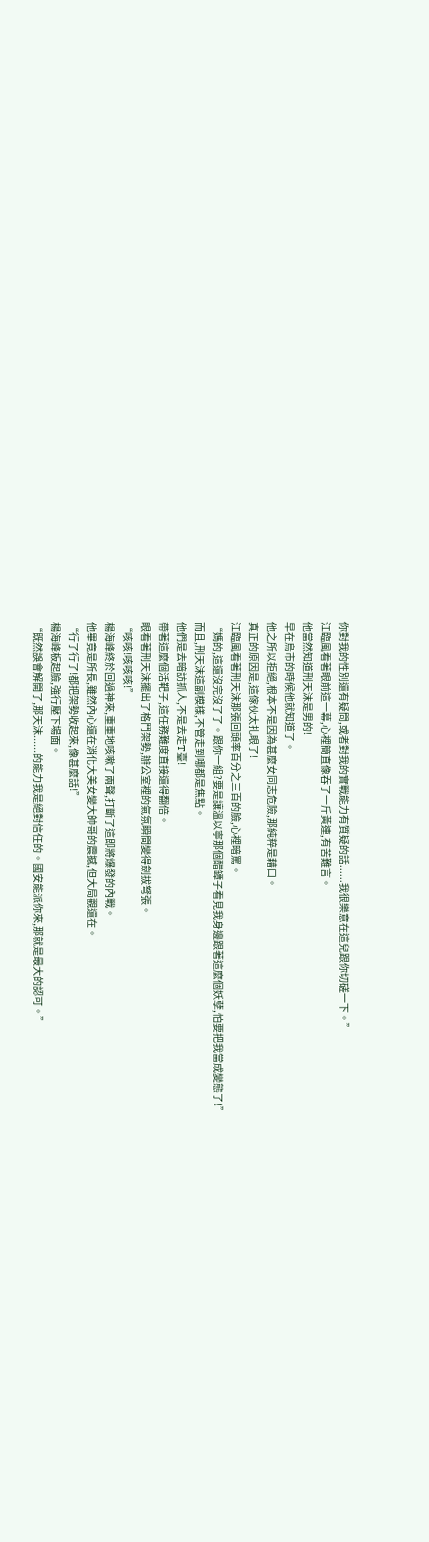你對我的性別還有疑問,或者對我的實戰能力有質疑的話......我很樂意在這兒跟你切磋一下。”
江臨風看著眼前這一幕,心裡簡直像吞了一斤黃連,有苦難言。
他當然知道刑天沫是男的!
早在烏市的時候他就知道了。
他之所以拒絕,根本不是因為甚麼女同志危險,那純粹是藉口。
真正的原因是,這傢伙太扎眼了!
江臨風看著刑天沫那張回頭率百分之三百的臉,心裡暗罵。
“媽的,這還沒完沒了了。跟你一組?要是讓溫以寧那個醋罈子看見我身邊跟著這麼個妖孽,怕要把我當成變態了!”
而且,刑天沫這副模樣,不管走到哪都是焦點。
他們是去暗訪抓人,不是去走T臺!
帶著這麼個活靶子,這任務難度直接還得翻倍。
眼看著刑天沫擺出了格鬥架勢,辦公室裡的氣氛瞬間變得劍拔弩張。
“咳咳!咳咳咳!”
楊海峰終於回過神來,重重地咳嗽了兩聲,打斷了這即將爆發的內戰。
他畢竟是所長,雖然內心還在消化大美女變大帥哥的震撼,但大局觀還在。
“行了行了!都把架勢收起來,像甚麼話!”
楊海峰板起臉,強行壓下場面。
“既然誤會解開了,那天沫......的能力我是絕對信任的。國安能派你來,那就是最大的認可。”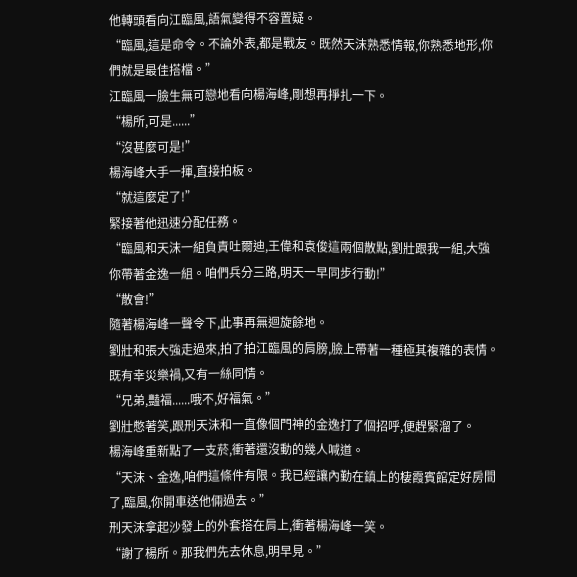他轉頭看向江臨風,語氣變得不容置疑。
“臨風,這是命令。不論外表,都是戰友。既然天沫熟悉情報,你熟悉地形,你們就是最佳搭檔。”
江臨風一臉生無可戀地看向楊海峰,剛想再掙扎一下。
“楊所,可是......”
“沒甚麼可是!”
楊海峰大手一揮,直接拍板。
“就這麼定了!”
緊接著他迅速分配任務。
“臨風和天沫一組負責吐爾迪,王偉和袁俊這兩個散點,劉壯跟我一組,大強你帶著金逸一組。咱們兵分三路,明天一早同步行動!”
“散會!”
隨著楊海峰一聲令下,此事再無迴旋餘地。
劉壯和張大強走過來,拍了拍江臨風的肩膀,臉上帶著一種極其複雜的表情。
既有幸災樂禍,又有一絲同情。
“兄弟,豔福......哦不,好福氣。”
劉壯憋著笑,跟刑天沫和一直像個門神的金逸打了個招呼,便趕緊溜了。
楊海峰重新點了一支菸,衝著還沒動的幾人喊道。
“天沫、金逸,咱們這條件有限。我已經讓內勤在鎮上的棲霞賓館定好房間了,臨風,你開車送他倆過去。”
刑天沫拿起沙發上的外套搭在肩上,衝著楊海峰一笑。
“謝了楊所。那我們先去休息,明早見。”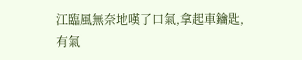江臨風無奈地嘆了口氣,拿起車鑰匙,有氣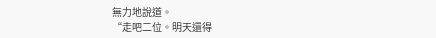無力地說道。
“走吧二位。明天還得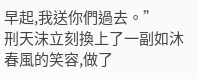早起,我送你們過去。”
刑天沫立刻換上了一副如沐春風的笑容,做了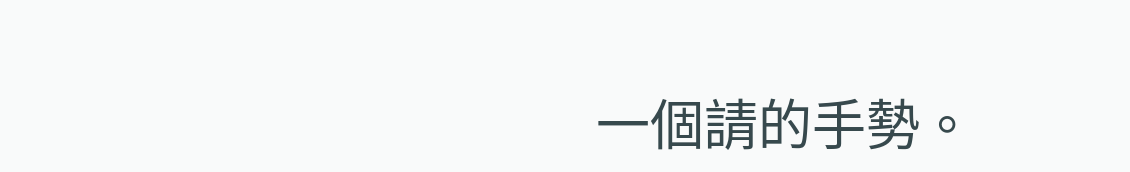一個請的手勢。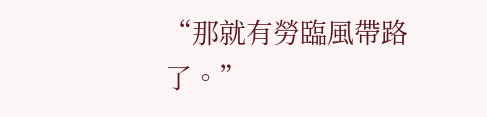“那就有勞臨風帶路了。”